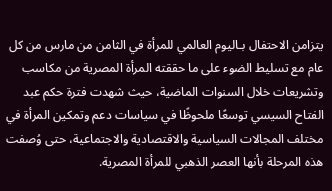يتزامن الاحتفال بـاليوم العالمي للمرأة في الثامن من مارس من كل عام مع تسليط الضوء على ما حققته المرأة المصرية من مكاسب وتشريعات خلال السنوات الماضية، حيث شهدت فترة حكم عبد الفتاح السيسي توسعًا ملحوظًا في سياسات دعم وتمكين المرأة في مختلف المجالات السياسية والاقتصادية والاجتماعية، حتى وُصفت هذه المرحلة بأنها العصر الذهبي للمرأة المصرية.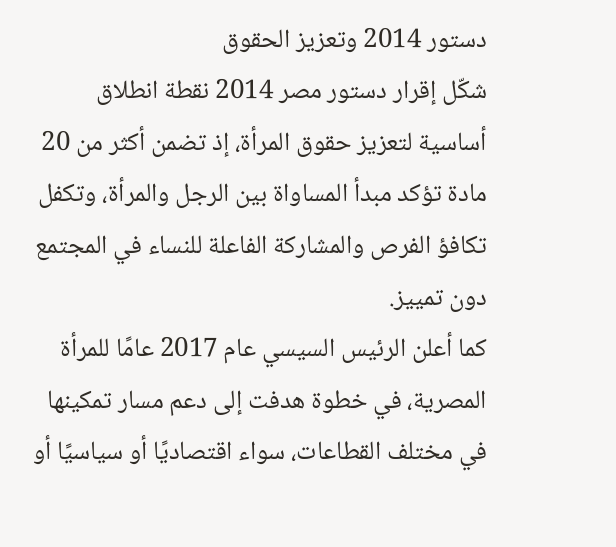دستور 2014 وتعزيز الحقوق
شكّل إقرار دستور مصر 2014 نقطة انطلاق أساسية لتعزيز حقوق المرأة، إذ تضمن أكثر من 20 مادة تؤكد مبدأ المساواة بين الرجل والمرأة، وتكفل تكافؤ الفرص والمشاركة الفاعلة للنساء في المجتمع دون تمييز.
كما أعلن الرئيس السيسي عام 2017 عامًا للمرأة المصرية، في خطوة هدفت إلى دعم مسار تمكينها في مختلف القطاعات، سواء اقتصاديًا أو سياسيًا أو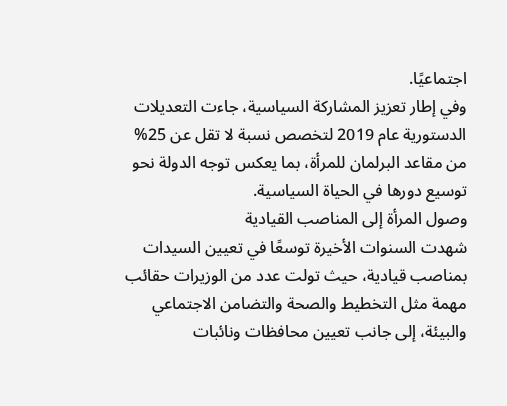اجتماعيًا.
وفي إطار تعزيز المشاركة السياسية، جاءت التعديلات الدستورية عام 2019 لتخصص نسبة لا تقل عن 25% من مقاعد البرلمان للمرأة، بما يعكس توجه الدولة نحو توسيع دورها في الحياة السياسية.
وصول المرأة إلى المناصب القيادية
شهدت السنوات الأخيرة توسعًا في تعيين السيدات بمناصب قيادية، حيث تولت عدد من الوزيرات حقائب مهمة مثل التخطيط والصحة والتضامن الاجتماعي والبيئة، إلى جانب تعيين محافظات ونائبات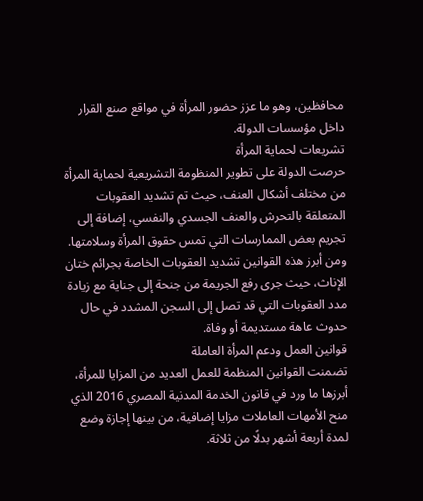محافظين، وهو ما عزز حضور المرأة في مواقع صنع القرار داخل مؤسسات الدولة.
تشريعات لحماية المرأة
حرصت الدولة على تطوير المنظومة التشريعية لحماية المرأة من مختلف أشكال العنف، حيث تم تشديد العقوبات المتعلقة بالتحرش والعنف الجسدي والنفسي، إضافة إلى تجريم بعض الممارسات التي تمس حقوق المرأة وسلامتها.
ومن أبرز هذه القوانين تشديد العقوبات الخاصة بجرائم ختان الإناث، حيث جرى رفع الجريمة من جنحة إلى جناية مع زيادة مدد العقوبات التي قد تصل إلى السجن المشدد في حال حدوث عاهة مستديمة أو وفاة.
قوانين العمل ودعم المرأة العاملة
تضمنت القوانين المنظمة للعمل العديد من المزايا للمرأة، أبرزها ما ورد في قانون الخدمة المدنية المصري 2016 الذي منح الأمهات العاملات مزايا إضافية، من بينها إجازة وضع لمدة أربعة أشهر بدلًا من ثلاثة.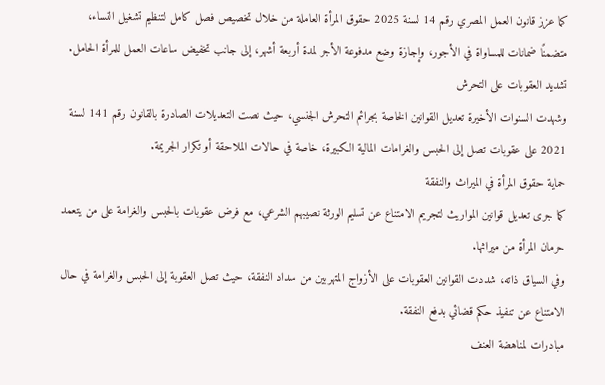كما عزز قانون العمل المصري رقم 14 لسنة 2025 حقوق المرأة العاملة من خلال تخصيص فصل كامل لتنظيم تشغيل النساء، متضمنًا ضمانات للمساواة في الأجور، وإجازة وضع مدفوعة الأجر لمدة أربعة أشهر، إلى جانب تخفيض ساعات العمل للمرأة الحامل.
تشديد العقوبات على التحرش
وشهدت السنوات الأخيرة تعديل القوانين الخاصة بجرائم التحرش الجنسي، حيث نصت التعديلات الصادرة بالقانون رقم 141 لسنة 2021 على عقوبات تصل إلى الحبس والغرامات المالية الكبيرة، خاصة في حالات الملاحقة أو تكرار الجريمة.
حماية حقوق المرأة في الميراث والنفقة
كما جرى تعديل قوانين المواريث لتجريم الامتناع عن تسليم الورثة نصيبهم الشرعي، مع فرض عقوبات بالحبس والغرامة على من يتعمد حرمان المرأة من ميراثها.
وفي السياق ذاته، شددت القوانين العقوبات على الأزواج المتهربين من سداد النفقة، حيث تصل العقوبة إلى الحبس والغرامة في حال الامتناع عن تنفيذ حكم قضائي بدفع النفقة.
مبادرات لمناهضة العنف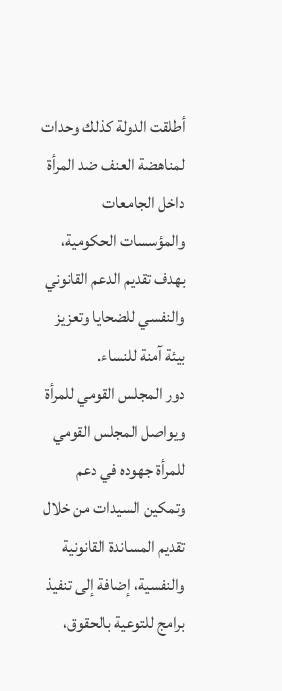أطلقت الدولة كذلك وحدات لمناهضة العنف ضد المرأة داخل الجامعات والمؤسسات الحكومية، بهدف تقديم الدعم القانوني والنفسي للضحايا وتعزيز بيئة آمنة للنساء.
دور المجلس القومي للمرأة
ويواصل المجلس القومي للمرأة جهوده في دعم وتمكين السيدات من خلال تقديم المساندة القانونية والنفسية، إضافة إلى تنفيذ برامج للتوعية بالحقوق،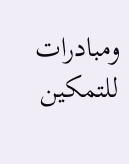ومبادرات للتمكين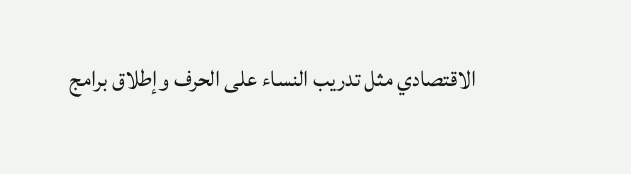الاقتصادي مثل تدريب النساء على الحرف وإطلاق برامج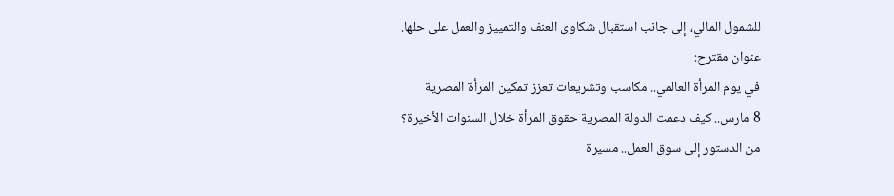للشمول المالي، إلى جانب استقبال شكاوى العنف والتمييز والعمل على حلها.
عنوان مقترح:
في يوم المرأة العالمي.. مكاسب وتشريعات تعزز تمكين المرأة المصرية
8 مارس.. كيف دعمت الدولة المصرية حقوق المرأة خلال السنوات الأخيرة؟
من الدستور إلى سوق العمل.. مسيرة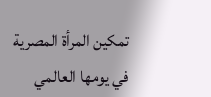تمكين المرأة المصرية في يومها العالمي